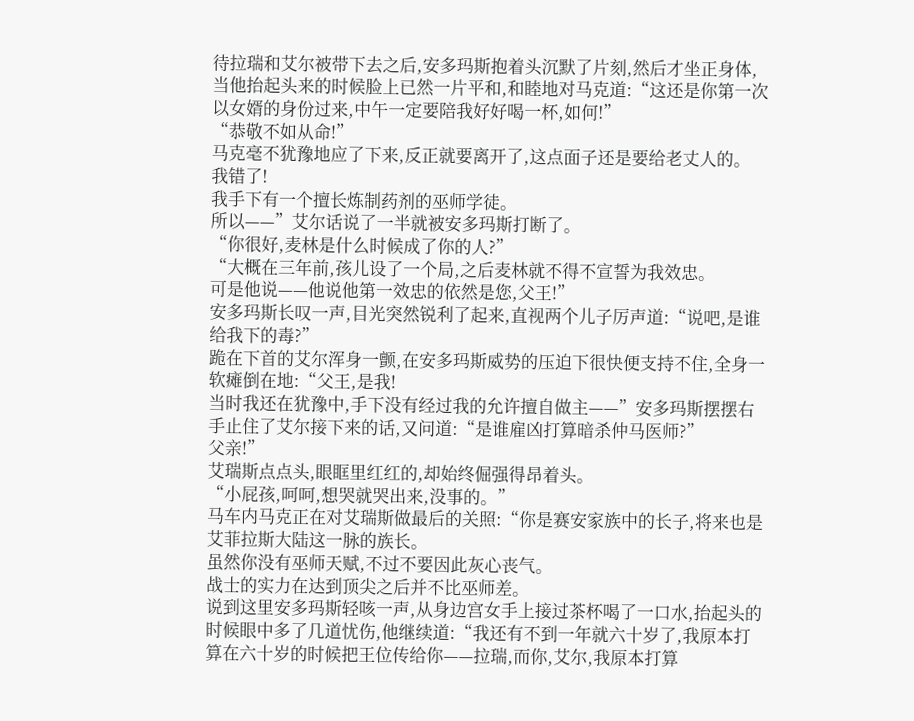待拉瑞和艾尔被带下去之后,安多玛斯抱着头沉默了片刻,然后才坐正身体,当他抬起头来的时候脸上已然一片平和,和睦地对马克道:“这还是你第一次以女婿的身份过来,中午一定要陪我好好喝一杯,如何!”
“恭敬不如从命!”
马克毫不犹豫地应了下来,反正就要离开了,这点面子还是要给老丈人的。
我错了!
我手下有一个擅长炼制药剂的巫师学徒。
所以——”艾尔话说了一半就被安多玛斯打断了。
“你很好,麦林是什么时候成了你的人?”
“大概在三年前,孩儿设了一个局,之后麦林就不得不宣誓为我效忠。
可是他说——他说他第一效忠的依然是您,父王!”
安多玛斯长叹一声,目光突然锐利了起来,直视两个儿子厉声道:“说吧,是谁给我下的毒?”
跪在下首的艾尔浑身一颤,在安多玛斯威势的压迫下很快便支持不住,全身一软瘫倒在地:“父王,是我!
当时我还在犹豫中,手下没有经过我的允许擅自做主——”安多玛斯摆摆右手止住了艾尔接下来的话,又问道:“是谁雇凶打算暗杀仲马医师?”
父亲!”
艾瑞斯点点头,眼眶里红红的,却始终倔强得昂着头。
“小屁孩,呵呵,想哭就哭出来,没事的。”
马车内马克正在对艾瑞斯做最后的关照:“你是赛安家族中的长子,将来也是艾菲拉斯大陆这一脉的族长。
虽然你没有巫师天赋,不过不要因此灰心丧气。
战士的实力在达到顶尖之后并不比巫师差。
说到这里安多玛斯轻咳一声,从身边宫女手上接过茶杯喝了一口水,抬起头的时候眼中多了几道忧伤,他继续道:“我还有不到一年就六十岁了,我原本打算在六十岁的时候把王位传给你——拉瑞,而你,艾尔,我原本打算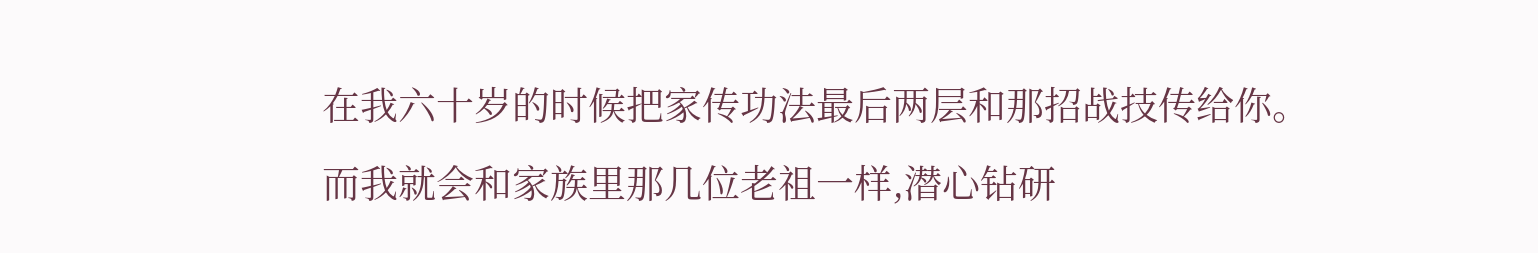在我六十岁的时候把家传功法最后两层和那招战技传给你。
而我就会和家族里那几位老祖一样,潜心钻研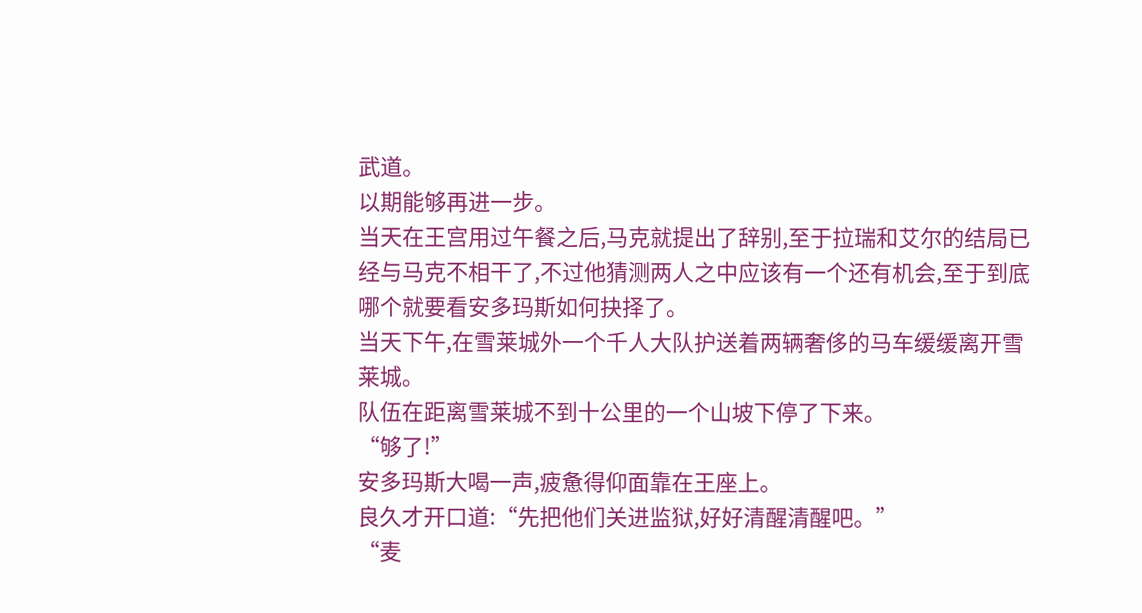武道。
以期能够再进一步。
当天在王宫用过午餐之后,马克就提出了辞别,至于拉瑞和艾尔的结局已经与马克不相干了,不过他猜测两人之中应该有一个还有机会,至于到底哪个就要看安多玛斯如何抉择了。
当天下午,在雪莱城外一个千人大队护送着两辆奢侈的马车缓缓离开雪莱城。
队伍在距离雪莱城不到十公里的一个山坡下停了下来。
“够了!”
安多玛斯大喝一声,疲惫得仰面靠在王座上。
良久才开口道:“先把他们关进监狱,好好清醒清醒吧。”
“麦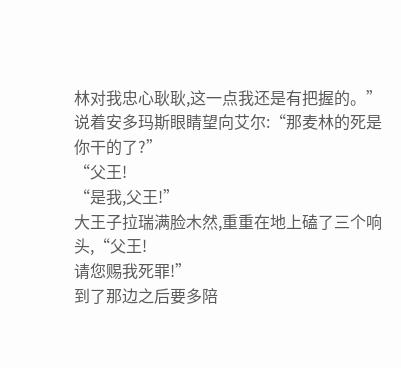林对我忠心耿耿,这一点我还是有把握的。”
说着安多玛斯眼睛望向艾尔:“那麦林的死是你干的了?”
“父王!
“是我,父王!”
大王子拉瑞满脸木然,重重在地上磕了三个响头,“父王!
请您赐我死罪!”
到了那边之后要多陪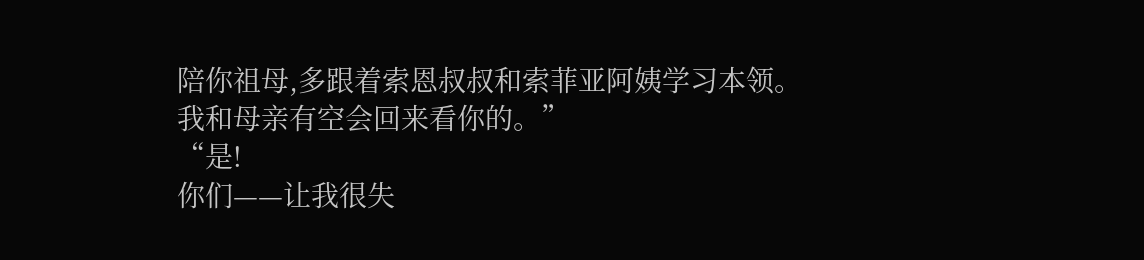陪你祖母,多跟着索恩叔叔和索菲亚阿姨学习本领。
我和母亲有空会回来看你的。”
“是!
你们——让我很失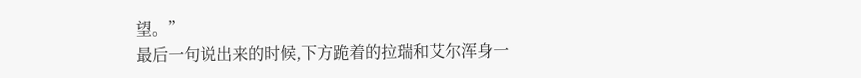望。”
最后一句说出来的时候,下方跪着的拉瑞和艾尔浑身一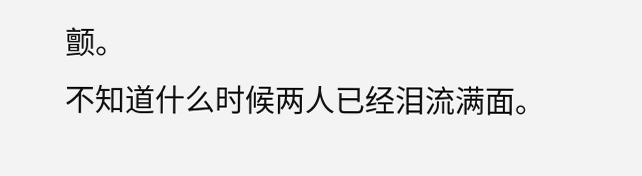颤。
不知道什么时候两人已经泪流满面。